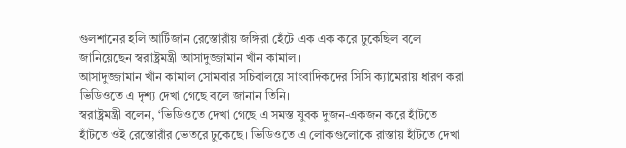গুলশানের হলি আর্টিজান রেস্তোরাঁয় জঙ্গিরা হেঁটে এক এক করে ঢুকেছিল বলে জানিয়েছেন স্বরাষ্ট্রমন্ত্রী আসাদুজ্জামান খাঁন কামাল।
আসাদুজ্জামান খাঁন কামাল সোমবার সচিবালয়ে সাংবাদিকদের সিসি ক্যামেরায় ধারণ করা ভিডিওতে এ দৃশ্য দেখা গেছে বলে জানান তিনি।
স্বরাষ্ট্রমন্ত্রী বলেন, ‘ভিডিওতে দেখা গেছে এ সমস্ত যুবক দুজন-একজন করে হাঁটতে হাঁটতে ওই রেস্তোরাঁর ভেতরে ঢুকেছে। ভিডিওতে এ লোকগুলোকে রাস্তায় হাঁটতে দেখা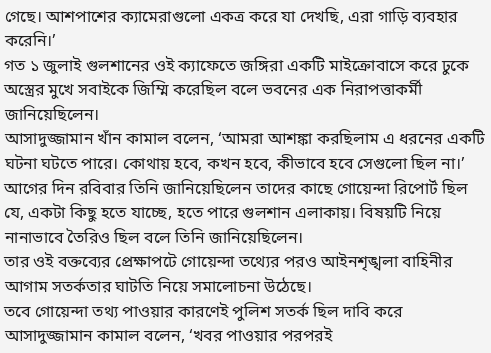গেছে। আশপাশের ক্যামেরাগুলো একত্র করে যা দেখছি, এরা গাড়ি ব্যবহার করেনি।’
গত ১ জুলাই গুলশানের ওই ক্যাফেতে জঙ্গিরা একটি মাইক্রোবাসে করে ঢুকে অস্ত্রের মুখে সবাইকে জিম্মি করেছিল বলে ভবনের এক নিরাপত্তাকর্মী জানিয়েছিলেন।
আসাদুজ্জামান খাঁন কামাল বলেন, ‘আমরা আশঙ্কা করছিলাম এ ধরনের একটি ঘটনা ঘটতে পারে। কোথায় হবে, কখন হবে, কীভাবে হবে সেগুলো ছিল না।’
আগের দিন রবিবার তিনি জানিয়েছিলেন তাদের কাছে গোয়েন্দা রিপোর্ট ছিল যে, একটা কিছু হতে যাচ্ছে, হতে পারে গুলশান এলাকায়। বিষয়টি নিয়ে নানাভাবে তৈরিও ছিল বলে তিনি জানিয়েছিলেন।
তার ওই বক্তব্যের প্রেক্ষাপটে গোয়েন্দা তথ্যের পরও আইনশৃঙ্খলা বাহিনীর আগাম সতর্কতার ঘাটতি নিয়ে সমালোচনা উঠেছে।
তবে গোয়েন্দা তথ্য পাওয়ার কারণেই পুলিশ সতর্ক ছিল দাবি করে আসাদুজ্জামান কামাল বলেন, ‘খবর পাওয়ার পরপরই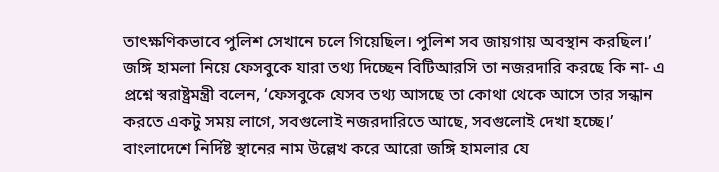তাৎক্ষণিকভাবে পুলিশ সেখানে চলে গিয়েছিল। পুলিশ সব জায়গায় অবস্থান করছিল।’
জঙ্গি হামলা নিয়ে ফেসবুকে যারা তথ্য দিচ্ছেন বিটিআরসি তা নজরদারি করছে কি না- এ প্রশ্নে স্বরাষ্ট্রমন্ত্রী বলেন, ‘ফেসবুকে যেসব তথ্য আসছে তা কোথা থেকে আসে তার সন্ধান করতে একটু সময় লাগে, সবগুলোই নজরদারিতে আছে, সবগুলোই দেখা হচ্ছে।’
বাংলাদেশে নির্দিষ্ট স্থানের নাম উল্লেখ করে আরো জঙ্গি হামলার যে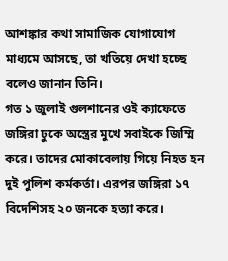আশঙ্কার কথা সামাজিক যোগাযোগ মাধ্যমে আসছে, তা খতিয়ে দেখা হচ্ছে বলেও জানান তিনি।
গত ১ জুলাই গুলশানের ওই ক্যাফেতে জঙ্গিরা ঢুকে অস্ত্রের মুখে সবাইকে জিম্মি করে। তাদের মোকাবেলায় গিয়ে নিহত হন দুই পুলিশ কর্মকর্তা। এরপর জঙ্গিরা ১৭ বিদেশিসহ ২০ জনকে হত্যা করে।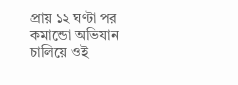প্রায় ১২ ঘণ্টা পর কমান্ডো অভিযান চালিয়ে ওই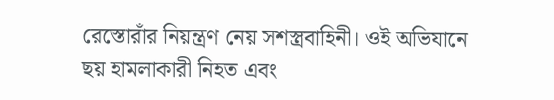রেস্তোরাঁর নিয়ন্ত্রণ নেয় সশস্ত্রবাহিনী। ওই অভিযানে ছয় হামলাকারী নিহত এবং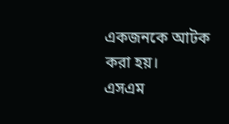একজনকে আটক করা হয়।
এসএম